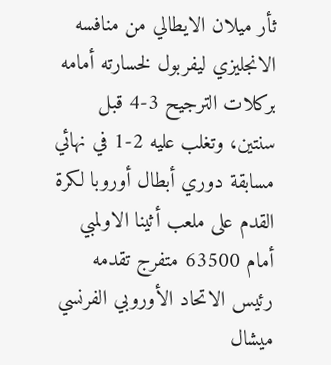ثأر ميلان الايطالي من منافسه الانجليزي ليفربول لخسارته أمامه بركلات الترجيح 3-4 قبل سنتين، وتغلب عليه 2-1 في نهائي مسابقة دوري أبطال أوروبا لكرة القدم على ملعب أثينا الاولمبي أمام 63500 متفرج تقدمه رئيس الاتحاد الأوروبي الفرنسي ميشال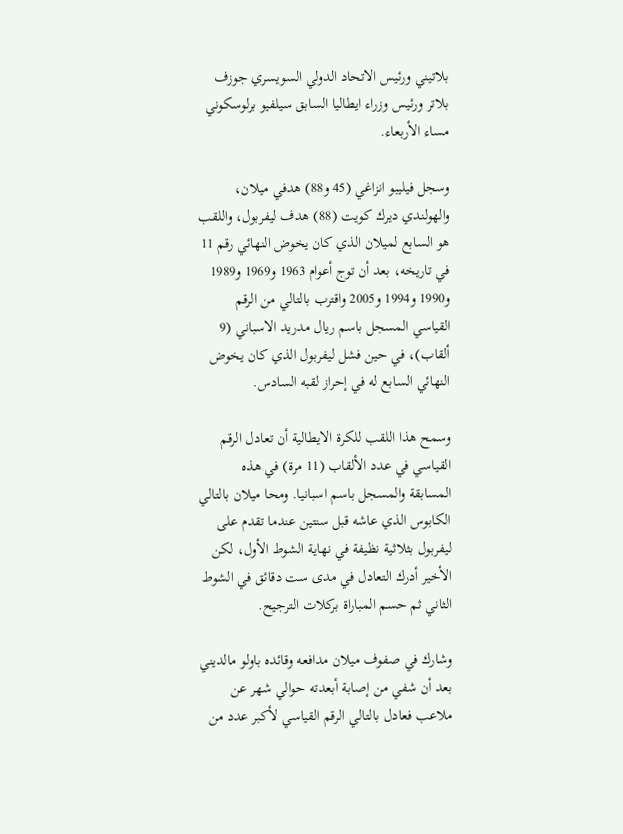بلاتيني ورئيس الاتحاد الدولي السويسري جوزف بلاتر ورئيس وزراء ايطاليا السابق سيلفيو برلوسكوني مساء الأربعاء.

وسجل فيليبو انزاغي (45 و88) هدفي ميلان، والهولندي ديرك كويت (88) هدف ليفربول، واللقب هو السابع لميلان الذي كان يخوض النهائي رقم 11 في تاريخه، بعد أن توج أعوام 1963 و1969 و1989 و1990 و1994 و2005 واقترب بالتالي من الرقم القياسي المسجل باسم ريال مدريد الاسباني (9 ألقاب)، في حين فشل ليفربول الذي كان يخوض النهائي السابع له في إحراز لقبه السادس.

وسمح هذا اللقب للكرة الايطالية أن تعادل الرقم القياسي في عدد الألقاب (11 مرة) في هذه المسابقة والمسجل باسم اسبانيا. ومحا ميلان بالتالي الكابوس الذي عاشه قبل سنتين عندما تقدم على ليفربول بثلاثية نظيفة في نهاية الشوط الأول، لكن الأخير أدرك التعادل في مدى ست دقائق في الشوط الثاني ثم حسم المباراة بركلات الترجيح.

وشارك في صفوف ميلان مدافعه وقائده باولو مالديني بعد أن شفي من إصابة أبعدته حوالي شهر عن ملاعب فعادل بالتالي الرقم القياسي لأكبر عدد من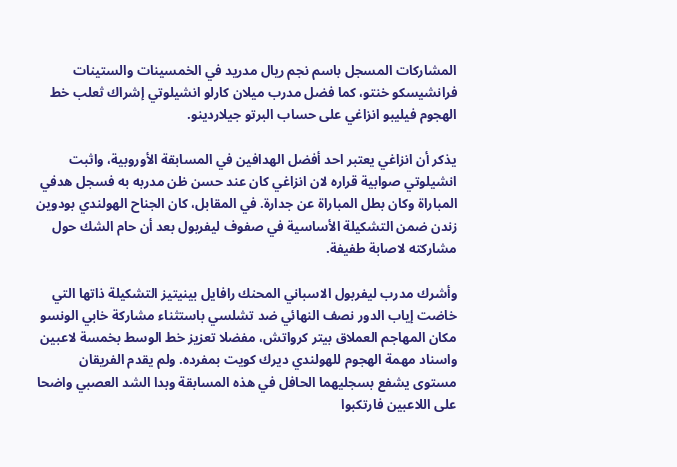المشاركات المسجل باسم نجم ريال مدريد في الخمسينات والستينات فرانشيسكو خنتو، كما فضل مدرب ميلان كارلو انشيلوتي إشراك ثعلب خط الهجوم فيليبو انزاغي على حساب البرتو جيلاردينو.

يذكر أن انزاغي يعتبر احد أفضل الهدافين في المسابقة الأوروبية، واثبت انشيلوتي صوابية قراره لان انزاغي كان عند حسن ظن مدربه به فسجل هدفي المباراة وكان بطل المباراة عن جدارة. في المقابل، كان الجناح الهولندي بودوين زندن ضمن التشكيلة الأساسية في صفوف ليفربول بعد أن حام الشك حول مشاركته لاصابة طفيفة.

وأشرك مدرب ليفربول الاسباني المحنك رافايل بينيتيز التشكيلة ذاتها التي خاضت إياب الدور نصف النهائي ضد تشلسي باستثناء مشاركة خابي الونسو مكان المهاجم العملاق بيتر كرواتش، مفضلا تعزيز خط الوسط بخمسة لاعبين واسناد مهمة الهجوم للهولندي ديرك كويت بمفرده. ولم يقدم الفريقان مستوى يشفع بسجليهما الحافل في هذه المسابقة وبدا الشد العصبي واضحا على اللاعبين فارتكبوا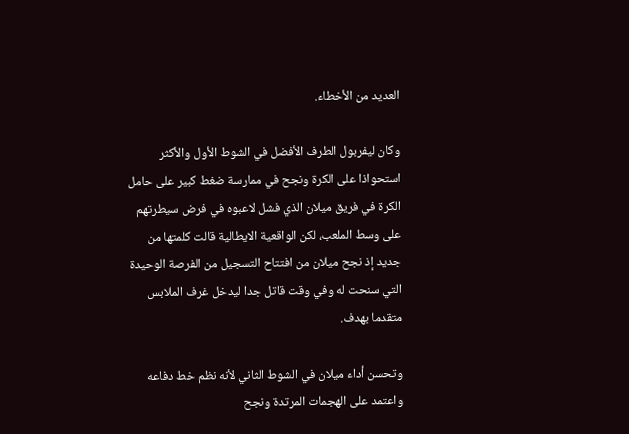العديد من الأخطاء.

وكان ليفربول الطرف الأفضل في الشوط الأول والأكثر استحواذا على الكرة ونجح في ممارسة ضغط كبير على حامل الكرة في فريق ميلان الذي فشل لاعبوه في فرض سيطرتهم على وسط الملعب، لكن الواقعية الايطالية قالت كلمتها من جديد إذ نجح ميلان من افتتاح التسجيل من الفرصة الوحيدة التي سنحت له وفي وقت قاتل جدا ليدخل غرف الملابس متقدما بهدف.

وتحسن أداء ميلان في الشوط الثاني لأنه نظم خط دفاعه واعتمد على الهجمات المرتدة ونجح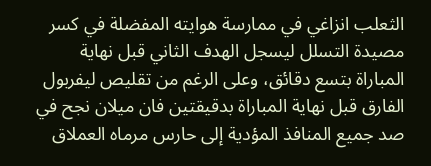الثعلب انزاغي في ممارسة هوايته المفضلة في كسر مصيدة التسلل ليسجل الهدف الثاني قبل نهاية المباراة بتسع دقائق، وعلى الرغم من تقليص ليفربول الفارق قبل نهاية المباراة بدقيقتين فان ميلان نجح في صد جميع المنافذ المؤدية إلى حارس مرماه العملاق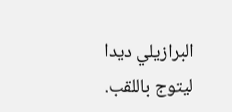البرازيلي ديدا ليتوج باللقب.